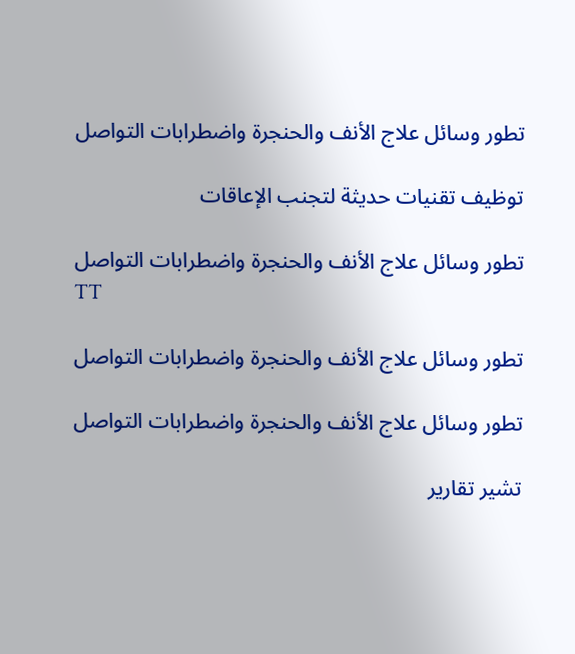تطور وسائل علاج الأنف والحنجرة واضطرابات التواصل

توظيف تقنيات حديثة لتجنب الإعاقات

تطور وسائل علاج الأنف والحنجرة واضطرابات التواصل
TT

تطور وسائل علاج الأنف والحنجرة واضطرابات التواصل

تطور وسائل علاج الأنف والحنجرة واضطرابات التواصل

تشير تقارير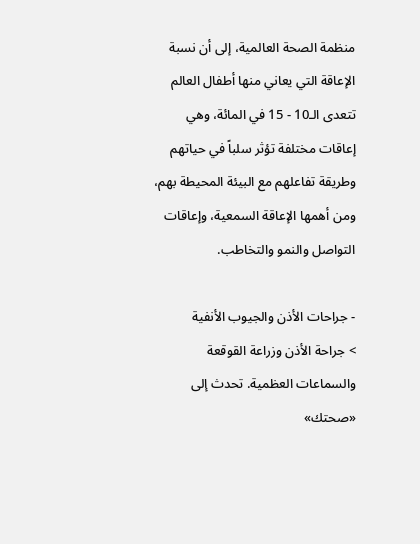منظمة الصحة العالمية، إلى أن نسبة الإعاقة التي يعاني منها أطفال العالم تتعدى الـ10 - 15 في المائة، وهي إعاقات مختلفة تؤثر سلباً في حياتهم وطريقة تفاعلهم مع البيئة المحيطة بهم، ومن أهمها الإعاقة السمعية، وإعاقات التواصل والنمو والتخاطب.

- جراحات الأذن والجيوب الأنفية
> جراحة الأذن وزراعة القوقعة والسماعات العظمية. تحدث إلى «صحتك»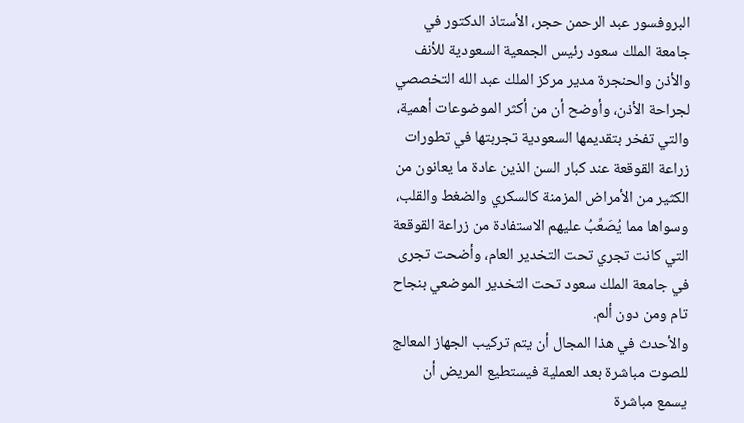البروفسور عبد الرحمن حجر، الأستاذ الدكتور في جامعة الملك سعود رئيس الجمعية السعودية للأنف والأذن والحنجرة مدير مركز الملك عبد الله التخصصي لجراحة الأذن، وأوضح أن من أكثر الموضوعات أهمية، والتي تفخر بتقديمها السعودية تجربتها في تطورات زراعة القوقعة عند كبار السن الذين عادة ما يعانون من الكثير من الأمراض المزمنة كالسكري والضغط والقلب، وسواها مما يُصَعِّبُ عليهم الاستفادة من زراعة القوقعة التي كانت تجري تحت التخدير العام، وأضحت تجرى في جامعة الملك سعود تحت التخدير الموضعي بنجاح تام ومن دون ألم.
والأحدث في هذا المجال أن يتم تركيب الجهاز المعالج للصوت مباشرة بعد العملية فيستطيع المريض أن يسمع مباشرة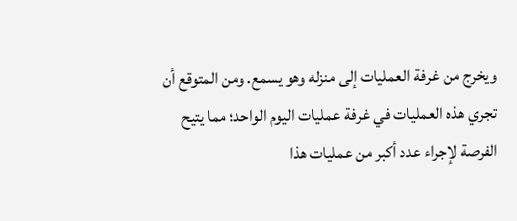ويخرج من غرفة العمليات إلى منزله وهو يسمع. ومن المتوقع أن تجري هذه العمليات في غرفة عمليات اليوم الواحد؛ مما يتيح الفرصة لإجراء عدد أكبر من عمليات هذا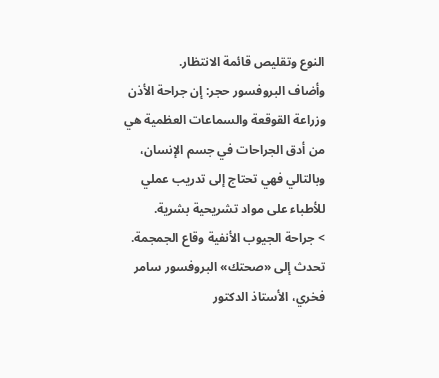النوع وتقليص قائمة الانتظار.
وأضاف البروفسور حجر: إن جراحة الأذن وزراعة القوقعة والسماعات العظمية هي من أدق الجراحات في جسم الإنسان، وبالتالي فهي تحتاج إلى تدريب عملي للأطباء على مواد تشريحية بشرية.
> جراحة الجيوب الأنفية وقاع الجمجمة. تحدث إلى «صحتك» البروفسور سامر فخري، الأستاذ الدكتور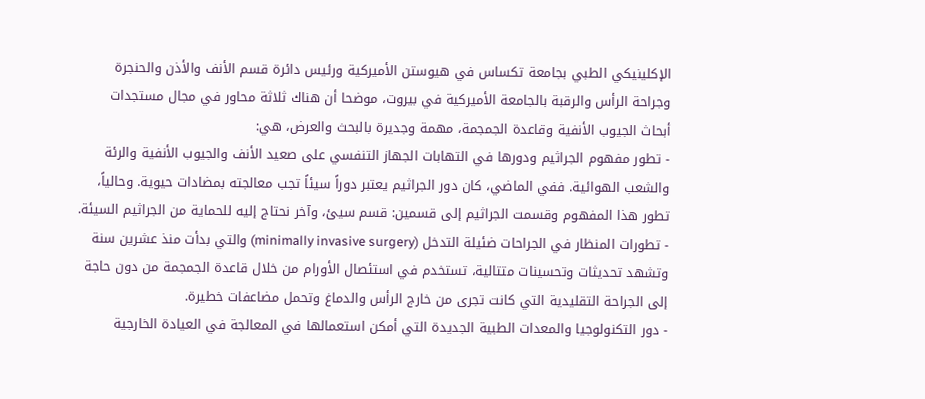الإكلينيكي الطبي بجامعة تكساس في هيوستن الأميركية ورئيس دائرة قسم الأنف والأذن والحنجرة وجراحة الرأس والرقبة بالجامعة الأميركية في بيروت، موضحا أن هناك ثلاثة محاور في مجال مستجدات أبحاث الجيوب الأنفية وقاعدة الجمجمة، مهمة وجديرة بالبحث والعرض، هي:
- تطور مفهوم الجراثيم ودورها في التهابات الجهاز التنفسي على صعيد الأنف والجيوب الأنفية والرئة والشعب الهوائية. ففي الماضي، كان دور الجراثيم يعتبر دوراً سيئاً تجب معالجته بمضادات حيوية. وحالياً، تطور هذا المفهوم وقسمت الجراثيم إلى قسمين: قسم سيئ، وآخر نحتاج إليه للحماية من الجراثيم السيئة.
- تطورات المنظار في الجراحات ضئيلة التدخل (minimally invasive surgery) والتي بدأت منذ عشرين سنة وتشهد تحديثات وتحسينات متتالية، تستخدم في استئصال الأورام من خلال قاعدة الجمجمة من دون حاجة إلى الجراحة التقليدية التي كانت تجرى من خارج الرأس والدماغ وتحمل مضاعفات خطيرة.
- دور التكنولوجيا والمعدات الطبية الجديدة التي أمكن استعمالها في المعالجة في العيادة الخارجية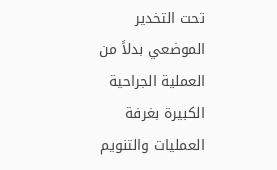تحت التخدير الموضعي بدلاً من العملية الجراحية الكبيرة بغرفة العمليات والتنويم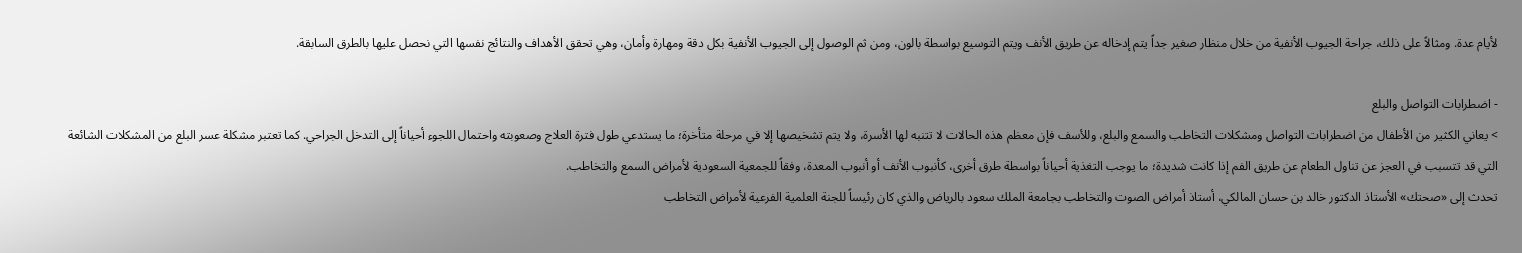لأيام عدة. ومثالاً على ذلك، جراحة الجيوب الأنفية من خلال منظار صغير جداً يتم إدخاله عن طريق الأنف ويتم التوسيع بواسطة بالون، ومن ثم الوصول إلى الجيوب الأنفية بكل دقة ومهارة وأمان، وهي تحقق الأهداف والنتائج نفسها التي نحصل عليها بالطرق السابقة.

- اضطرابات التواصل والبلع
> يعاني الكثير من الأطفال من اضطرابات التواصل ومشكلات التخاطب والسمع والبلع، وللأسف فإن معظم هذه الحالات لا تتنبه لها الأسرة، ولا يتم تشخيصها إلا في مرحلة متأخرة؛ ما يستدعي طول فترة العلاج وصعوبته واحتمال اللجوء أحياناً إلى التدخل الجراحي. كما تعتبر مشكلة عسر البلع من المشكلات الشائعة التي قد تتسبب في العجز عن تناول الطعام عن طريق الفم إذا كانت شديدة؛ ما يوجب التغذية أحياناً بواسطة طرق أخرى، كأنبوب الأنف أو أنبوب المعدة، وفقاً للجمعية السعودية لأمراض السمع والتخاطب.
تحدث إلى «صحتك» الأستاذ الدكتور خالد بن حسان المالكي، أستاذ أمراض الصوت والتخاطب بجامعة الملك سعود بالرياض والذي كان رئيساً للجنة العلمية الفرعية لأمراض التخاطب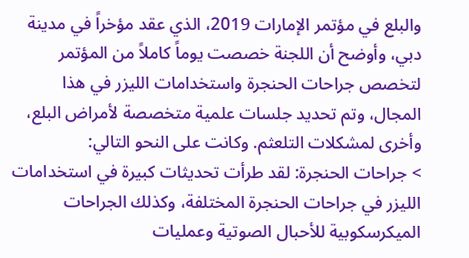والبلع في مؤتمر الإمارات 2019، الذي عقد مؤخراً في مدينة دبي، وأوضح أن اللجنة خصصت يوماً كاملاً من المؤتمر لتخصص جراحات الحنجرة واستخدامات الليزر في هذا المجال، وتم تحديد جلسات علمية متخصصة لأمراض البلع، وأخرى لمشكلات التلعثم. وكانت على النحو التالي:
> جراحات الحنجرة: لقد طرأت تحديثات كبيرة في استخدامات الليزر في جراحات الحنجرة المختلفة، وكذلك الجراحات الميكرسكوبية للأحبال الصوتية وعمليات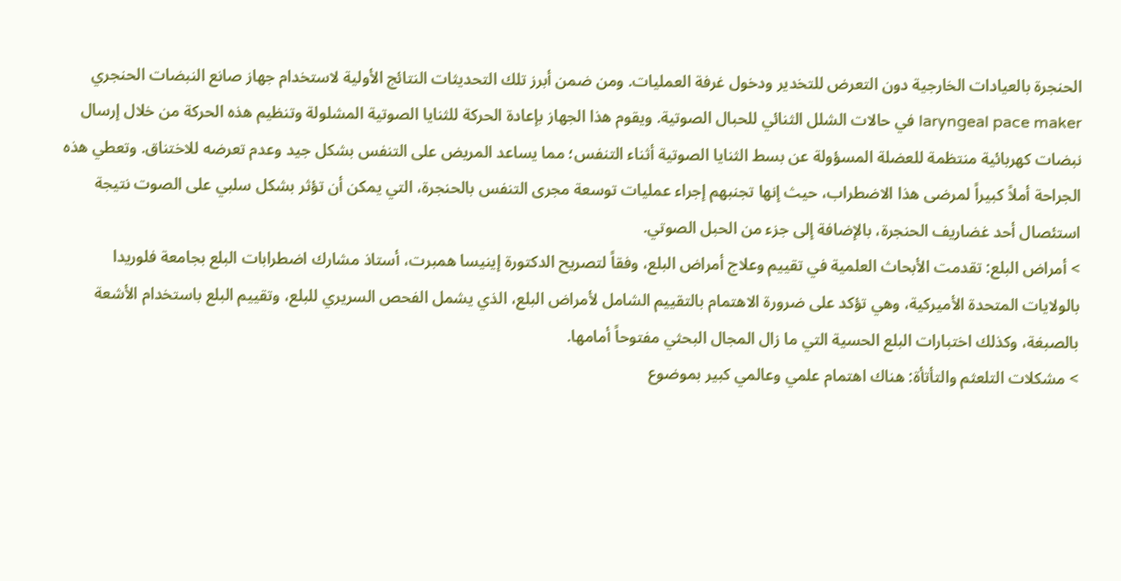الحنجرة بالعيادات الخارجية دون التعرض للتخدير ودخول غرفة العمليات. ومن ضمن أبرز تلك التحديثات النتائج الأولية لاستخدام جهاز صانع النبضات الحنجري laryngeal pace maker في حالات الشلل الثنائي للحبال الصوتية. ويقوم هذا الجهاز بإعادة الحركة للثنايا الصوتية المشلولة وتنظيم هذه الحركة من خلال إرسال نبضات كهربائية منتظمة للعضلة المسؤولة عن بسط الثنايا الصوتية أثناء التنفس؛ مما يساعد المريض على التنفس بشكل جيد وعدم تعرضه للاختناق. وتعطي هذه الجراحة أملاً كبيراً لمرضى هذا الاضطراب، حيث إنها تجنبهم إجراء عمليات توسعة مجرى التنفس بالحنجرة، التي يمكن أن تؤثر بشكل سلبي على الصوت نتيجة استئصال أحد غضاريف الحنجرة، بالإضافة إلى جزء من الحبل الصوتي.
> أمراض البلع: تقدمت الأبحاث العلمية في تقييم وعلاج أمراض البلع، وفقاً لتصريح الدكتورة إينيسا همبرت، أستاذ مشارك اضطرابات البلع بجامعة فلوريدا بالولايات المتحدة الأميركية، وهي تؤكد على ضرورة الاهتمام بالتقييم الشامل لأمراض البلع، الذي يشمل الفحص السريري للبلع، وتقييم البلع باستخدام الأشعة بالصبغة، وكذلك اختبارات البلع الحسية التي ما زال المجال البحثي مفتوحاً أمامها.
> مشكلات التلعثم والتأتأة: هناك اهتمام علمي وعالمي كبير بموضوع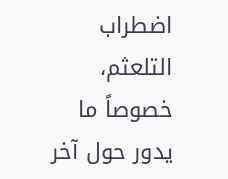اضطراب التلعثم، خصوصاً ما يدور حول آخر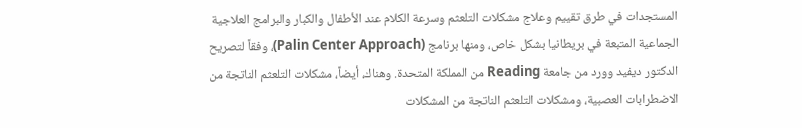المستجدات في طرق تقييم وعلاج مشكلات التلعثم وسرعة الكلام عند الأطفال والكبار والبرامج العلاجية الجماعية المتبعة في بريطانيا بشكل خاص، ومنها برنامج (Palin Center Approach)، وفقاً لتصريح الدكتور ديفيد وورد من جامعة Reading من المملكة المتحدة. وهناك، أيضاً، مشكلات التلعثم الناتجة من الاضطرابات العصبية، ومشكلات التلعثم الناتجة من المشكلات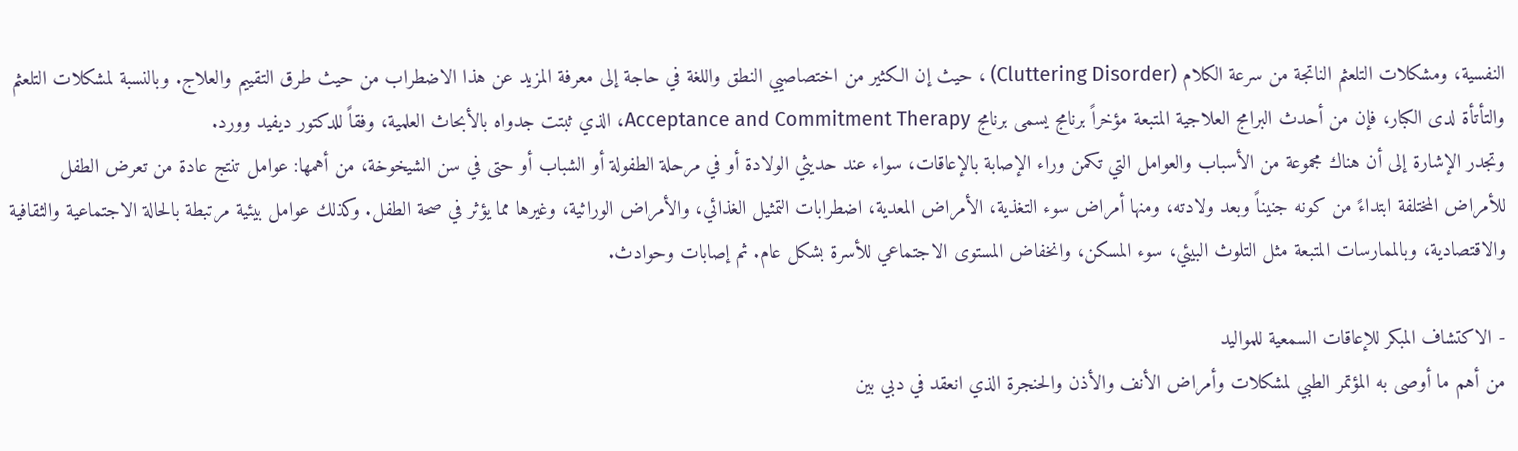النفسية، ومشكلات التلعثم الناتجة من سرعة الكلام (Cluttering Disorder) ، حيث إن الكثير من اختصاصيي النطق واللغة في حاجة إلى معرفة المزيد عن هذا الاضطراب من حيث طرق التقييم والعلاج. وبالنسبة لمشكلات التلعثم والتأتأة لدى الكبار، فإن من أحدث البرامج العلاجية المتبعة مؤخراً برنامج يسمى برنامج Acceptance and Commitment Therapy، الذي ثبتت جدواه بالأبحاث العلمية، وفقاً للدكتور ديفيد وورد.
وتجدر الإشارة إلى أن هناك مجموعة من الأسباب والعوامل التي تكمن وراء الإصابة بالإعاقات، سواء عند حديثي الولادة أو في مرحلة الطفولة أو الشباب أو حتى في سن الشيخوخة، من أهمها: عوامل تنتج عادة من تعرض الطفل للأمراض المختلفة ابتداءً من كونه جنيناً وبعد ولادته، ومنها أمراض سوء التغذية، الأمراض المعدية، اضطرابات التمثيل الغذائي، والأمراض الوراثية، وغيرها مما يؤثر في صحة الطفل. وكذلك عوامل بيئية مرتبطة بالحالة الاجتماعية والثقافية والاقتصادية، وبالممارسات المتبعة مثل التلوث البيئي، سوء المسكن، وانخفاض المستوى الاجتماعي للأسرة بشكل عام. ثم إصابات وحوادث.

- الاكتشاف المبكر للإعاقات السمعية للمواليد
من أهم ما أوصى به المؤتمر الطبي لمشكلات وأمراض الأنف والأذن والحنجرة الذي انعقد في دبي بين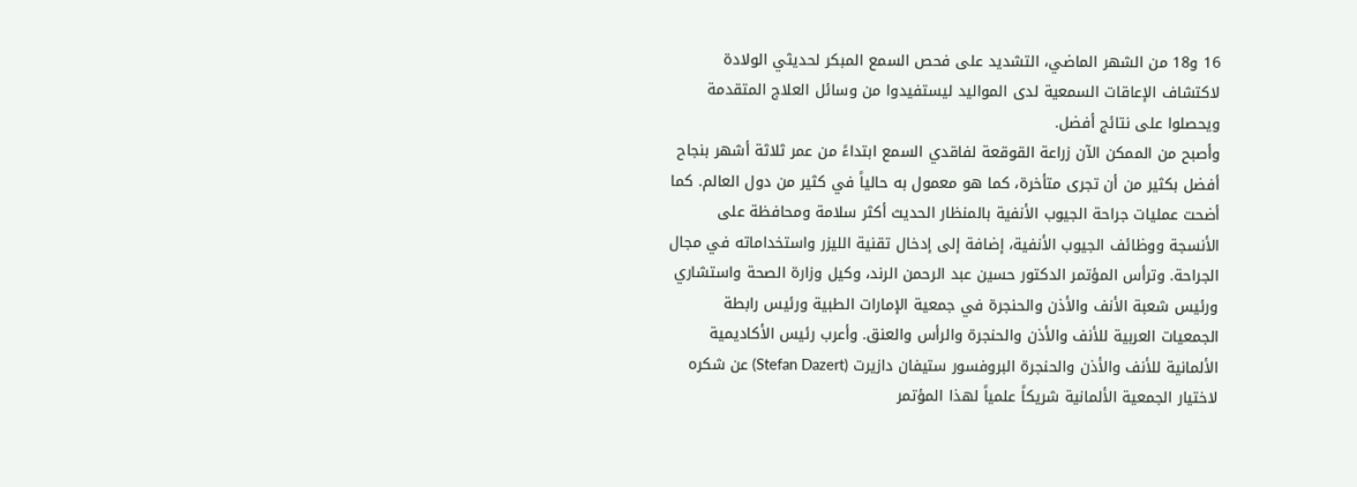16 و18 من الشهر الماضي، التشديد على فحص السمع المبكر لحديثي الولادة لاكتشاف الإعاقات السمعية لدى المواليد ليستفيدوا من وسائل العلاج المتقدمة ويحصلوا على نتائج أفضل.
وأصبح من الممكن الآن زراعة القوقعة لفاقدي السمع ابتداءً من عمر ثلاثة أشهر بنجاح أفضل بكثير من أن تجرى متأخرة، كما هو معمول به حالياً في كثير من دول العالم. كما أضحت عمليات جراحة الجيوب الأنفية بالمنظار الحديث أكثر سلامة ومحافظة على الأنسجة ووظائف الجيوب الأنفية، إضافة إلى إدخال تقنية الليزر واستخداماته في مجال الجراحة. وترأس المؤتمر الدكتور حسين عبد الرحمن الرند، وكيل وزارة الصحة واستشاري ورئيس شعبة الأنف والأذن والحنجرة في جمعية الإمارات الطبية ورئيس رابطة الجمعيات العربية للأنف والأذن والحنجرة والرأس والعنق. وأعرب رئيس الأكاديمية الألمانية للأنف والأذن والحنجرة البروفسور ستيفان دازيرت (Stefan Dazert) عن شكره لاختيار الجمعية الألمانية شريكاً علمياً لهذا المؤتمر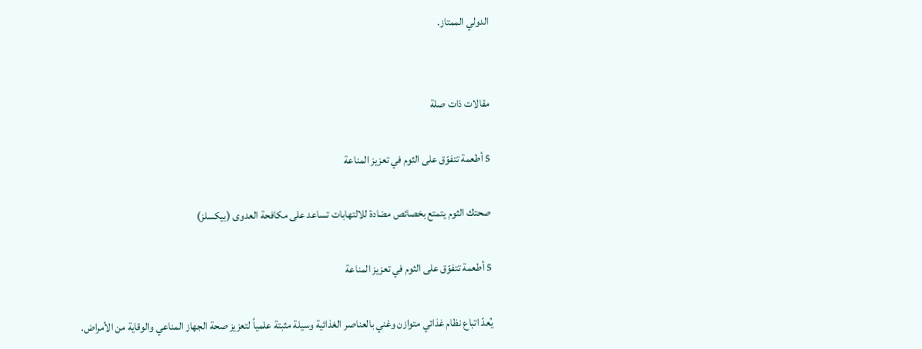الدولي الممتاز.


مقالات ذات صلة

5 أطعمة تتفوّق على الثوم في تعزيز المناعة

صحتك الثوم يتمتع بخصائص مضادة للالتهابات تساعد على مكافحة العدوى (بيكسلز)

5 أطعمة تتفوّق على الثوم في تعزيز المناعة

يُعدّ اتباع نظام غذائي متوازن وغني بالعناصر الغذائية وسيلة مثبتة علمياً لتعزيز صحة الجهاز المناعي والوقاية من الأمراض.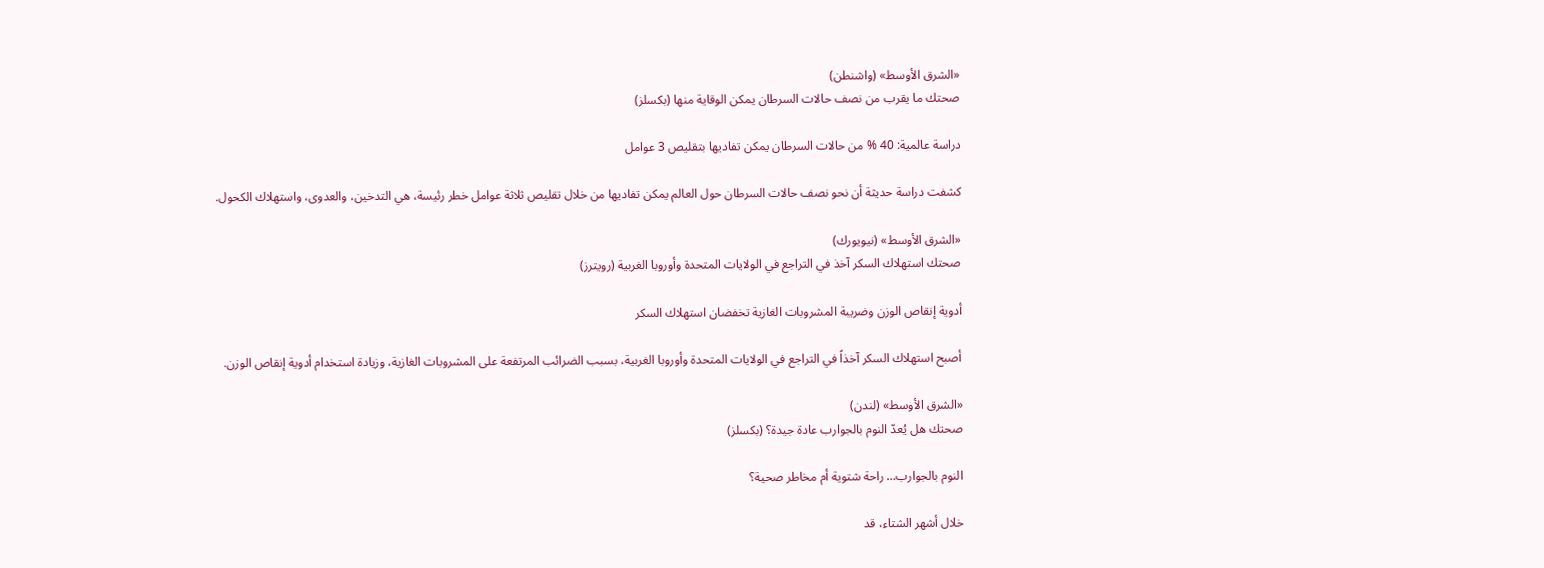«الشرق الأوسط» (واشنطن)
صحتك ما يقرب من نصف حالات السرطان يمكن الوقاية منها (بكسلز)

دراسة عالمية: 40 % من حالات السرطان يمكن تفاديها بتقليص 3 عوامل

كشفت دراسة حديثة أن نحو نصف حالات السرطان حول العالم يمكن تفاديها من خلال تقليص ثلاثة عوامل خطر رئيسة، هي التدخين، والعدوى، واستهلاك الكحول.

«الشرق الأوسط» (نيويورك)
صحتك استهلاك السكر آخذ في التراجع في الولايات المتحدة وأوروبا الغربية (رويترز)

أدوية إنقاص الوزن وضريبة المشروبات الغازية تخفضان استهلاك السكر

أصبح استهلاك السكر آخذاً في التراجع في الولايات المتحدة وأوروبا الغربية، بسبب الضرائب المرتفعة على المشروبات الغازية، وزيادة استخدام أدوية إنقاص الوزن.

«الشرق الأوسط» (لندن)
صحتك هل يُعدّ النوم بالجوارب عادة جيدة؟ (بكسلز)

النوم بالجوارب… راحة شتوية أم مخاطر صحية؟

خلال أشهر الشتاء، قد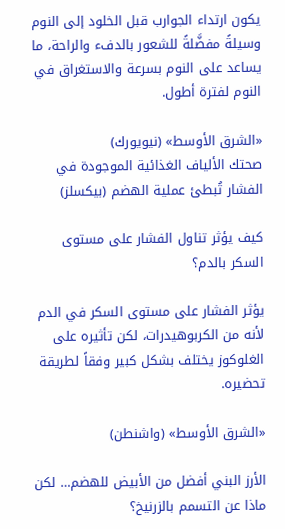يكون ارتداء الجوارب قبل الخلود إلى النوم وسيلةً مفضَّلةً للشعور بالدفء والراحة، ما يساعد على النوم بسرعة والاستغراق في النوم لفترة أطول.

«الشرق الأوسط» (نيويورك)
صحتك الألياف الغذائية الموجودة في الفشار تُبطئ عملية الهضم (بيكسلز)

كيف يؤثر تناول الفشار على مستوى السكر بالدم؟

يؤثر الفشار على مستوى السكر في الدم لأنه من الكربوهيدرات، لكن تأثيره على الغلوكوز يختلف بشكل كبير وفقاً لطريقة تحضيره.

«الشرق الأوسط» (واشنطن)

الأرز البني أفضل من الأبيض للهضم… لكن ماذا عن التسمم بالزرنيخ؟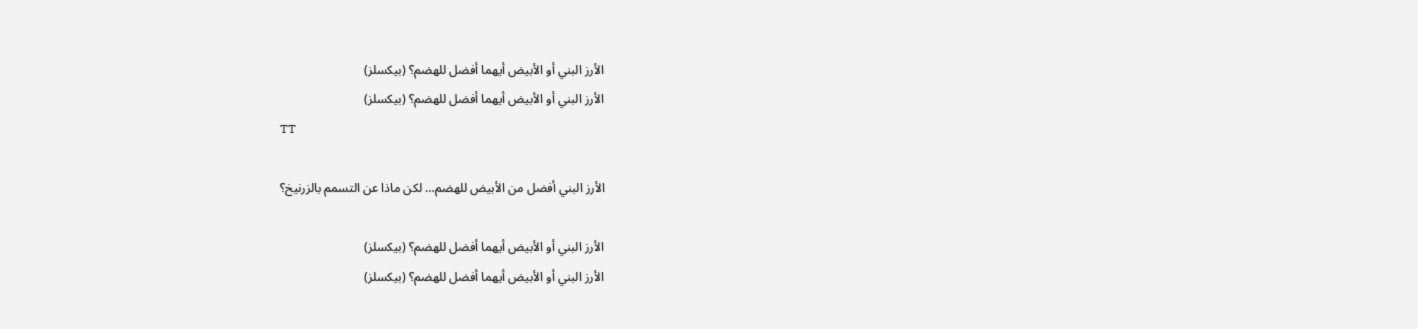الأرز البني أو الأبيض أيهما أفضل للهضم؟ (بيكسلز)
الأرز البني أو الأبيض أيهما أفضل للهضم؟ (بيكسلز)
TT

الأرز البني أفضل من الأبيض للهضم… لكن ماذا عن التسمم بالزرنيخ؟

الأرز البني أو الأبيض أيهما أفضل للهضم؟ (بيكسلز)
الأرز البني أو الأبيض أيهما أفضل للهضم؟ (بيكسلز)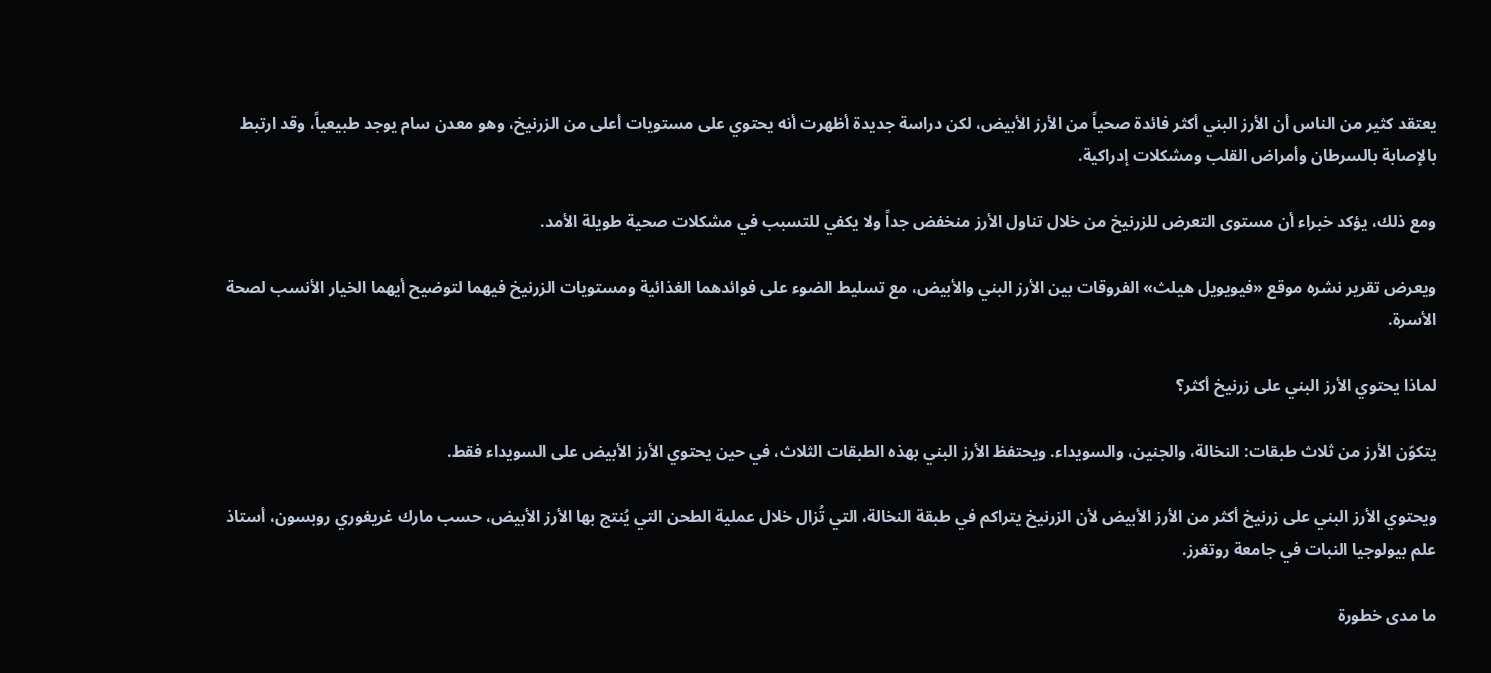يعتقد كثير من الناس أن الأرز البني أكثر فائدة صحياً من الأرز الأبيض، لكن دراسة جديدة أظهرت أنه يحتوي على مستويات أعلى من الزرنيخ، وهو معدن سام يوجد طبيعياً، وقد ارتبط بالإصابة بالسرطان وأمراض القلب ومشكلات إدراكية.

ومع ذلك، يؤكد خبراء أن مستوى التعرض للزرنيخ من خلال تناول الأرز منخفض جداً ولا يكفي للتسبب في مشكلات صحية طويلة الأمد.

ويعرض تقرير نشره موقع «فيويويل هيلث» الفروقات بين الأرز البني والأبيض، مع تسليط الضوء على فوائدهما الغذائية ومستويات الزرنيخ فيهما لتوضيح أيهما الخيار الأنسب لصحة الأسرة.

لماذا يحتوي الأرز البني على زرنيخ أكثر؟

يتكوّن الأرز من ثلاث طبقات: النخالة، والجنين، والسويداء. ويحتفظ الأرز البني بهذه الطبقات الثلاث، في حين يحتوي الأرز الأبيض على السويداء فقط.

ويحتوي الأرز البني على زرنيخ أكثر من الأرز الأبيض لأن الزرنيخ يتراكم في طبقة النخالة، التي تُزال خلال عملية الطحن التي يُنتج بها الأرز الأبيض، حسب مارك غريغوري روبسون، أستاذ علم بيولوجيا النبات في جامعة روتغرز.

ما مدى خطورة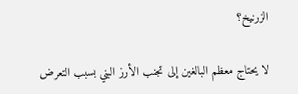الزرنيخ؟

لا يحتاج معظم البالغين إلى تجنب الأرز البني بسبب التعرض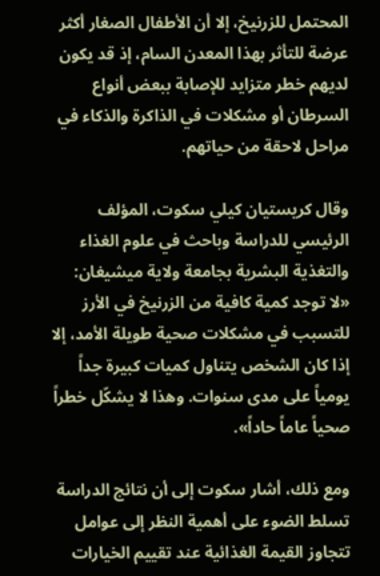المحتمل للزرنيخ، إلا أن الأطفال الصغار أكثر عرضة للتأثر بهذا المعدن السام، إذ قد يكون لديهم خطر متزايد للإصابة ببعض أنواع السرطان أو مشكلات في الذاكرة والذكاء في مراحل لاحقة من حياتهم.

وقال كريستيان كيلي سكوت، المؤلف الرئيسي للدراسة وباحث في علوم الغذاء والتغذية البشرية بجامعة ولاية ميشيغان: «لا توجد كمية كافية من الزرنيخ في الأرز للتسبب في مشكلات صحية طويلة الأمد، إلا إذا كان الشخص يتناول كميات كبيرة جداً يومياً على مدى سنوات. وهذا لا يشكّل خطراً صحياً عاماً حاداً».

ومع ذلك، أشار سكوت إلى أن نتائج الدراسة تسلط الضوء على أهمية النظر إلى عوامل تتجاوز القيمة الغذائية عند تقييم الخيارات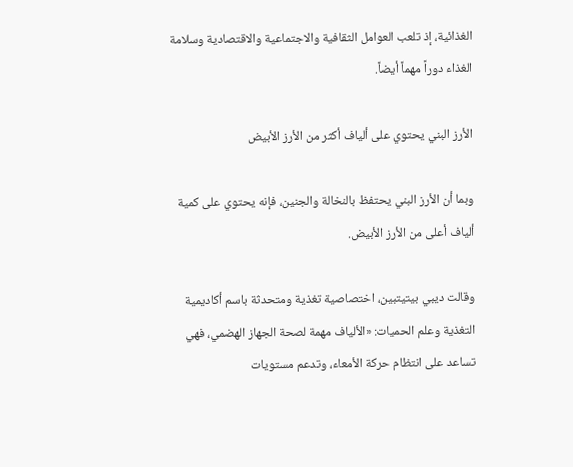الغذائية، إذ تلعب العوامل الثقافية والاجتماعية والاقتصادية وسلامة الغذاء دوراً مهماً أيضاً.

الأرز البني يحتوي على ألياف أكثر من الأرز الأبيض

وبما أن الأرز البني يحتفظ بالنخالة والجنين، فإنه يحتوي على كمية ألياف أعلى من الأرز الأبيض.

وقالت ديبي بيتيتبين، اختصاصية تغذية ومتحدثة باسم أكاديمية التغذية وعلم الحميات: «الألياف مهمة لصحة الجهاز الهضمي، فهي تساعد على انتظام حركة الأمعاء، وتدعم مستويات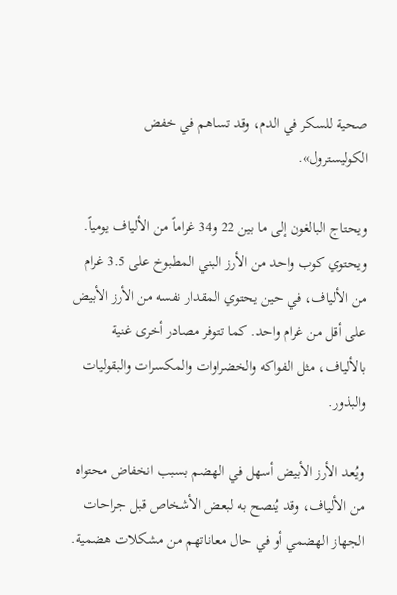صحية للسكر في الدم، وقد تساهم في خفض الكوليسترول».

ويحتاج البالغون إلى ما بين 22 و34 غراماً من الألياف يومياً. ويحتوي كوب واحد من الأرز البني المطبوخ على 3.5 غرام من الألياف، في حين يحتوي المقدار نفسه من الأرز الأبيض على أقل من غرام واحد. كما تتوفر مصادر أخرى غنية بالألياف، مثل الفواكه والخضراوات والمكسرات والبقوليات والبذور.

ويُعد الأرز الأبيض أسهل في الهضم بسبب انخفاض محتواه من الألياف، وقد يُنصح به لبعض الأشخاص قبل جراحات الجهاز الهضمي أو في حال معاناتهم من مشكلات هضمية.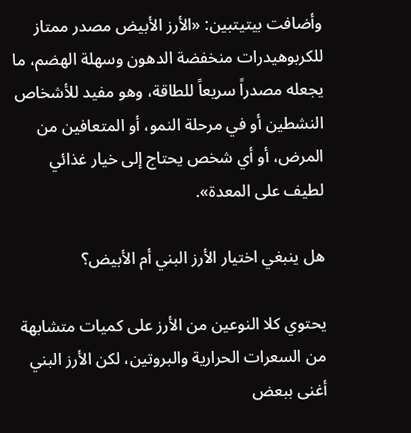وأضافت بيتيتبين: «الأرز الأبيض مصدر ممتاز للكربوهيدرات منخفضة الدهون وسهلة الهضم، ما يجعله مصدراً سريعاً للطاقة، وهو مفيد للأشخاص النشطين أو في مرحلة النمو، أو المتعافين من المرض، أو أي شخص يحتاج إلى خيار غذائي لطيف على المعدة».

هل ينبغي اختيار الأرز البني أم الأبيض؟

يحتوي كلا النوعين من الأرز على كميات متشابهة من السعرات الحرارية والبروتين، لكن الأرز البني أغنى ببعض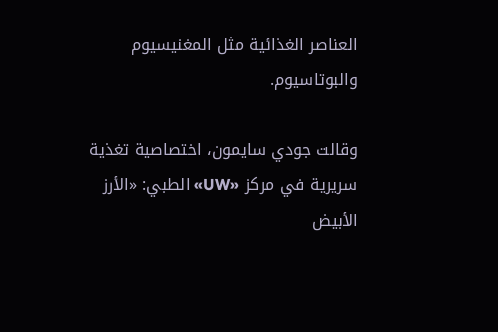العناصر الغذائية مثل المغنيسيوم والبوتاسيوم.

وقالت جودي سايمون، اختصاصية تغذية سريرية في مركز «UW» الطبي: «الأرز الأبيض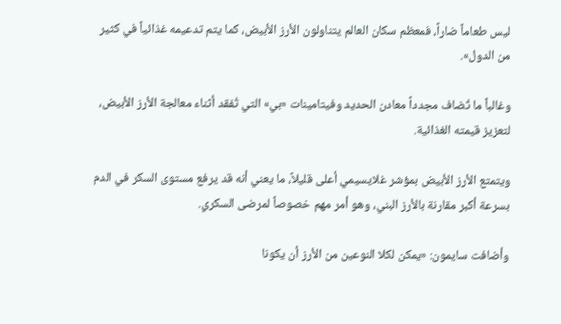ليس طعاماً ضاراً، فمعظم سكان العالم يتناولون الأرز الأبيض، كما يتم تدعيمه غذائياً في كثير من الدول».

وغالباً ما تُضاف مجدداً معادن الحديد وفيتامينات «بي» التي تُفقد أثناء معالجة الأرز الأبيض، لتعزيز قيمته الغذائية.

ويتمتع الأرز الأبيض بمؤشر غلايسيمي أعلى قليلاً، ما يعني أنه قد يرفع مستوى السكر في الدم بسرعة أكبر مقارنة بالأرز البني، وهو أمر مهم خصوصاً لمرضى السكري.

وأضافت سايمون: «يمكن لكلا النوعين من الأرز أن يكونا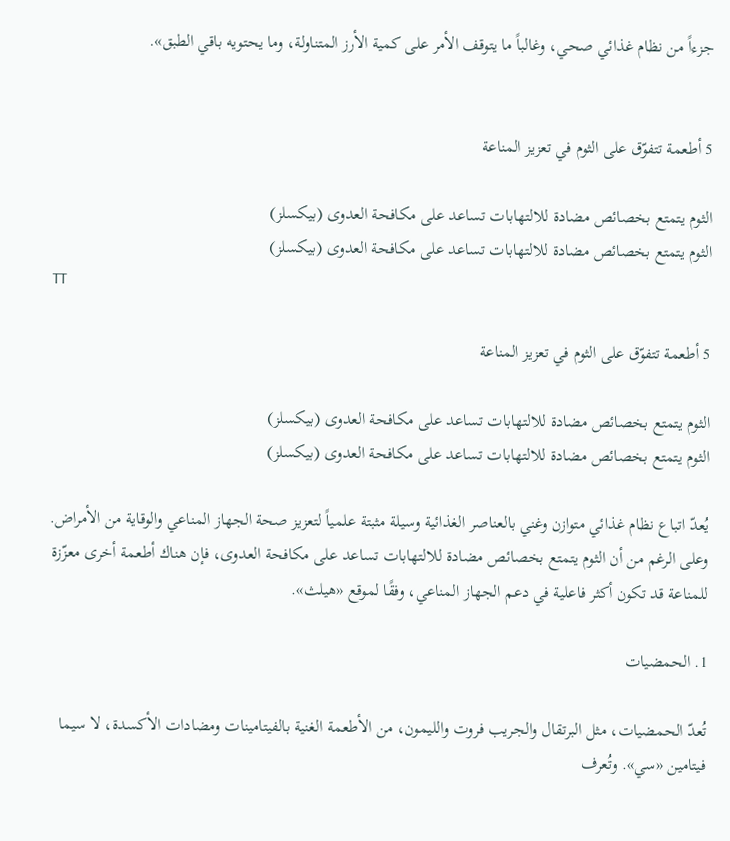جزءاً من نظام غذائي صحي، وغالباً ما يتوقف الأمر على كمية الأرز المتناولة، وما يحتويه باقي الطبق».


5 أطعمة تتفوّق على الثوم في تعزيز المناعة

الثوم يتمتع بخصائص مضادة للالتهابات تساعد على مكافحة العدوى (بيكسلز)
الثوم يتمتع بخصائص مضادة للالتهابات تساعد على مكافحة العدوى (بيكسلز)
TT

5 أطعمة تتفوّق على الثوم في تعزيز المناعة

الثوم يتمتع بخصائص مضادة للالتهابات تساعد على مكافحة العدوى (بيكسلز)
الثوم يتمتع بخصائص مضادة للالتهابات تساعد على مكافحة العدوى (بيكسلز)

يُعدّ اتباع نظام غذائي متوازن وغني بالعناصر الغذائية وسيلة مثبتة علمياً لتعزيز صحة الجهاز المناعي والوقاية من الأمراض. وعلى الرغم من أن الثوم يتمتع بخصائص مضادة للالتهابات تساعد على مكافحة العدوى، فإن هناك أطعمة أخرى معزّزة للمناعة قد تكون أكثر فاعلية في دعم الجهاز المناعي، وفقًا لموقع «هيلث».

1. الحمضيات

تُعدّ الحمضيات، مثل البرتقال والجريب فروت والليمون، من الأطعمة الغنية بالفيتامينات ومضادات الأكسدة، لا سيما فيتامين «سي». وتُعرف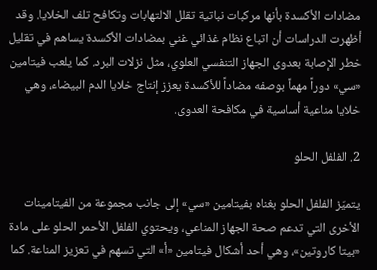مضادات الأكسدة بأنها مركبات نباتية تقلل الالتهابات وتكافح تلف الخلايا. وقد أظهرت الدراسات أن اتباع نظام غذائي غني بمضادات الأكسدة يساهم في تقليل خطر الإصابة بعدوى الجهاز التنفسي العلوي، مثل نزلات البرد. كما يلعب فيتامين «سي» دوراً مهماً بوصفه مضاداً للأكسدة يعزز إنتاج خلايا الدم البيضاء، وهي خلايا مناعية أساسية في مكافحة العدوى.

2. الفلفل الحلو

يتميّز الفلفل الحلو بغناه بفيتامين «سي» إلى جانب مجموعة من الفيتامينات الأخرى التي تدعم صحة الجهاز المناعي، ويحتوي الفلفل الأحمر الحلو على مادة «بيتا كاروتين»، وهي أحد أشكال فيتامين «أ» التي تسهم في تعزيز المناعة. كما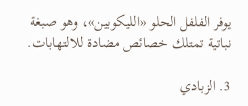يوفر الفلفل الحلو «الليكوبين»، وهو صبغة نباتية تمتلك خصائص مضادة للالتهابات.

3. الزبادي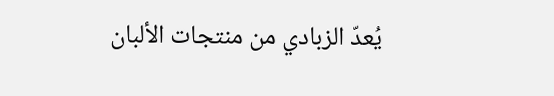يُعدّ الزبادي من منتجات الألبان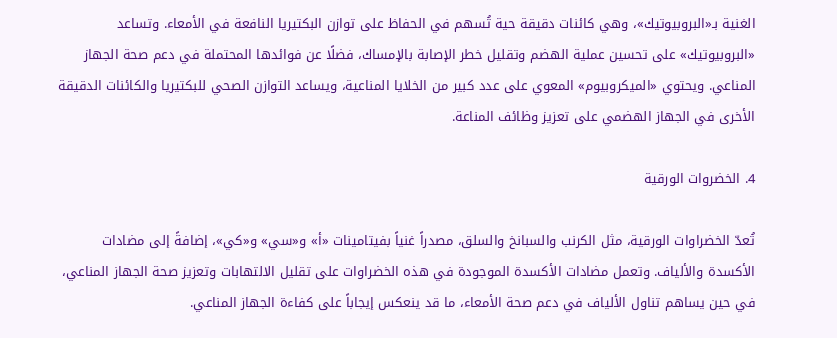الغنية بـ«البروبيوتيك»، وهي كائنات دقيقة حية تُسهم في الحفاظ على توازن البكتيريا النافعة في الأمعاء. وتساعد «البروبيوتيك» على تحسين عملية الهضم وتقليل خطر الإصابة بالإمساك، فضلًا عن فوائدها المحتملة في دعم صحة الجهاز المناعي. ويحتوي «الميكروبيوم» المعوي على عدد كبير من الخلايا المناعية، ويساعد التوازن الصحي للبكتيريا والكائنات الدقيقة الأخرى في الجهاز الهضمي على تعزيز وظائف المناعة.

4. الخضروات الورقية

تُعدّ الخضراوات الورقية، مثل الكرنب والسبانخ والسلق، مصدراً غنياً بفيتامينات «أ» و«سي» و«كي»، إضافةً إلى مضادات الأكسدة والألياف. وتعمل مضادات الأكسدة الموجودة في هذه الخضراوات على تقليل الالتهابات وتعزيز صحة الجهاز المناعي، في حين يساهم تناول الألياف في دعم صحة الأمعاء، ما قد ينعكس إيجاباً على كفاءة الجهاز المناعي.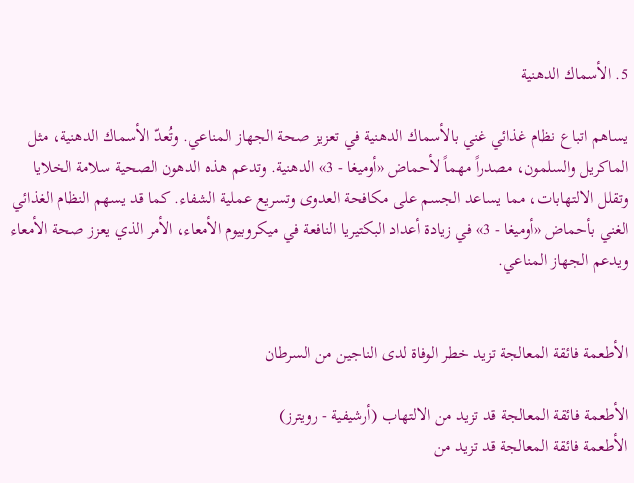5. الأسماك الدهنية

يساهم اتباع نظام غذائي غني بالأسماك الدهنية في تعزيز صحة الجهاز المناعي. وتُعدّ الأسماك الدهنية، مثل الماكريل والسلمون، مصدراً مهماً لأحماض «أوميغا - 3» الدهنية. وتدعم هذه الدهون الصحية سلامة الخلايا وتقلل الالتهابات، مما يساعد الجسم على مكافحة العدوى وتسريع عملية الشفاء. كما قد يسهم النظام الغذائي الغني بأحماض «أوميغا - 3» في زيادة أعداد البكتيريا النافعة في ميكروبيوم الأمعاء، الأمر الذي يعزز صحة الأمعاء ويدعم الجهاز المناعي.


الأطعمة فائقة المعالجة تزيد خطر الوفاة لدى الناجين من السرطان

الأطعمة فائقة المعالجة قد تزيد من الالتهاب (أرشيفية - رويترز)
الأطعمة فائقة المعالجة قد تزيد من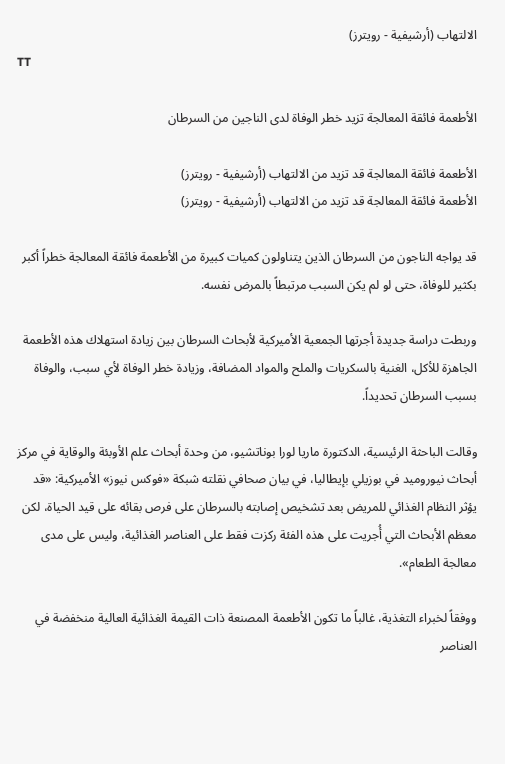الالتهاب (أرشيفية - رويترز)
TT

الأطعمة فائقة المعالجة تزيد خطر الوفاة لدى الناجين من السرطان

الأطعمة فائقة المعالجة قد تزيد من الالتهاب (أرشيفية - رويترز)
الأطعمة فائقة المعالجة قد تزيد من الالتهاب (أرشيفية - رويترز)

قد يواجه الناجون من السرطان الذين يتناولون كميات كبيرة من الأطعمة فائقة المعالجة خطراً أكبر بكثير للوفاة، حتى لو لم يكن السبب مرتبطاً بالمرض نفسه.

وربطت دراسة جديدة أجرتها الجمعية الأميركية لأبحاث السرطان بين زيادة استهلاك هذه الأطعمة الجاهزة للأكل، الغنية بالسكريات والملح والمواد المضافة، وزيادة خطر الوفاة لأي سبب، والوفاة بسبب السرطان تحديداً.

وقالت الباحثة الرئيسية، الدكتورة ماريا لورا بوناتشيو، من وحدة أبحاث علم الأوبئة والوقاية في مركز أبحاث نيوروميد في بوزيلي بإيطاليا، في بيان صحافي نقلته شبكة «فوكس نيوز» الأميركية: «قد يؤثر النظام الغذائي للمريض بعد تشخيص إصابته بالسرطان على فرص بقائه على قيد الحياة، لكن معظم الأبحاث التي أُجريت على هذه الفئة ركزت فقط على العناصر الغذائية، وليس على مدى معالجة الطعام».

ووفقاً لخبراء التغذية، غالباً ما تكون الأطعمة المصنعة ذات القيمة الغذائية العالية منخفضة في العناصر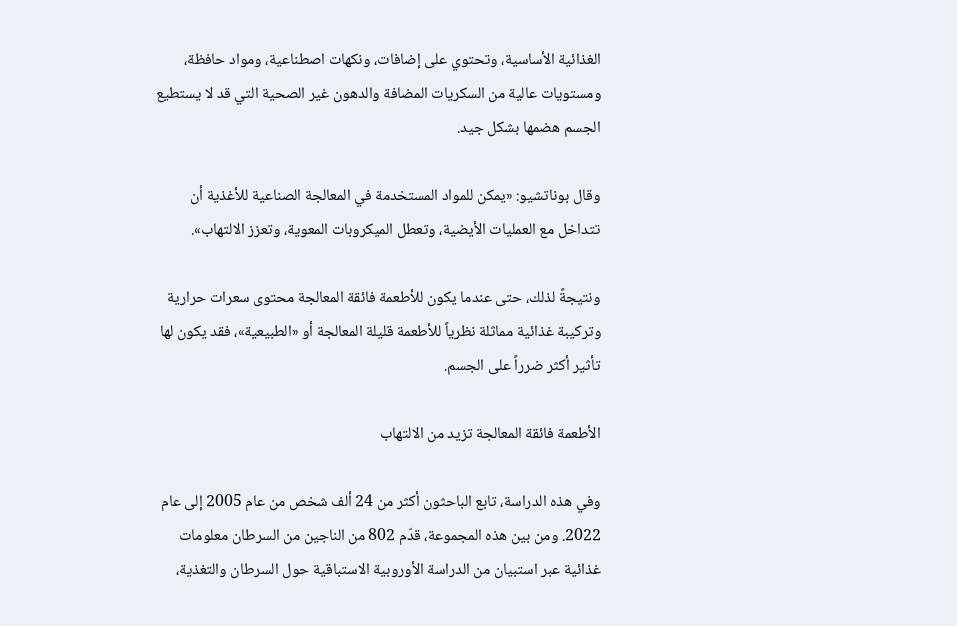الغذائية الأساسية، وتحتوي على إضافات، ونكهات اصطناعية، ومواد حافظة، ومستويات عالية من السكريات المضافة والدهون غير الصحية التي قد لا يستطيع الجسم هضمها بشكل جيد.

وقال بوناتشيو: «يمكن للمواد المستخدمة في المعالجة الصناعية للأغذية أن تتداخل مع العمليات الأيضية، وتعطل الميكروبات المعوية، وتعزز الالتهاب».

ونتيجةً لذلك، حتى عندما يكون للأطعمة فائقة المعالجة محتوى سعرات حرارية وتركيبة غذائية مماثلة نظرياً للأطعمة قليلة المعالجة أو «الطبيعية»، فقد يكون لها تأثير أكثر ضرراً على الجسم.

الأطعمة فائقة المعالجة تزيد من الالتهاب

وفي هذه الدراسة، تابع الباحثون أكثر من 24 ألف شخص من عام 2005 إلى عام 2022. ومن بين هذه المجموعة، قدّم 802 من الناجين من السرطان معلومات غذائية عبر استبيان من الدراسة الأوروبية الاستباقية حول السرطان والتغذية،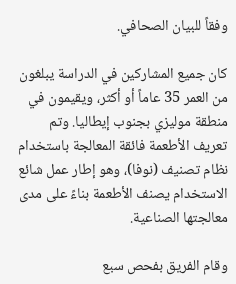وفقاً للبيان الصحافي.

كان جميع المشاركين في الدراسة يبلغون من العمر 35 عاماً أو أكثر، ويقيمون في منطقة موليزي بجنوب إيطاليا. وتم تعريف الأطعمة فائقة المعالجة باستخدام نظام تصنيف (نوفا)، وهو إطار عمل شائع الاستخدام يصنف الأطعمة بناءً على مدى معالجتها الصناعية.

وقام الفريق بفحص سبع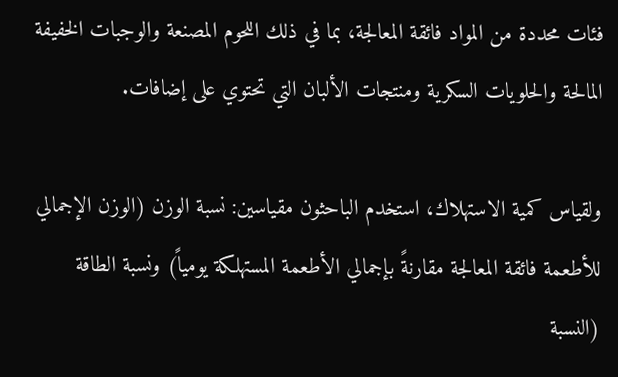فئات محددة من المواد فائقة المعالجة، بما في ذلك اللحوم المصنعة والوجبات الخفيفة المالحة والحلويات السكرية ومنتجات الألبان التي تحتوي على إضافات.

ولقياس كمية الاستهلاك، استخدم الباحثون مقياسين: نسبة الوزن (الوزن الإجمالي للأطعمة فائقة المعالجة مقارنةً بإجمالي الأطعمة المستهلكة يومياً) ونسبة الطاقة (النسبة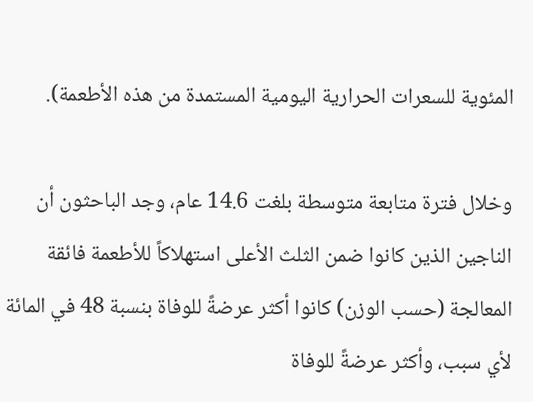المئوية للسعرات الحرارية اليومية المستمدة من هذه الأطعمة).

وخلال فترة متابعة متوسطة بلغت 14.6 عام، وجد الباحثون أن الناجين الذين كانوا ضمن الثلث الأعلى استهلاكاً للأطعمة فائقة المعالجة (حسب الوزن) كانوا أكثر عرضةً للوفاة بنسبة 48 في المائة لأي سبب، وأكثر عرضةً للوفاة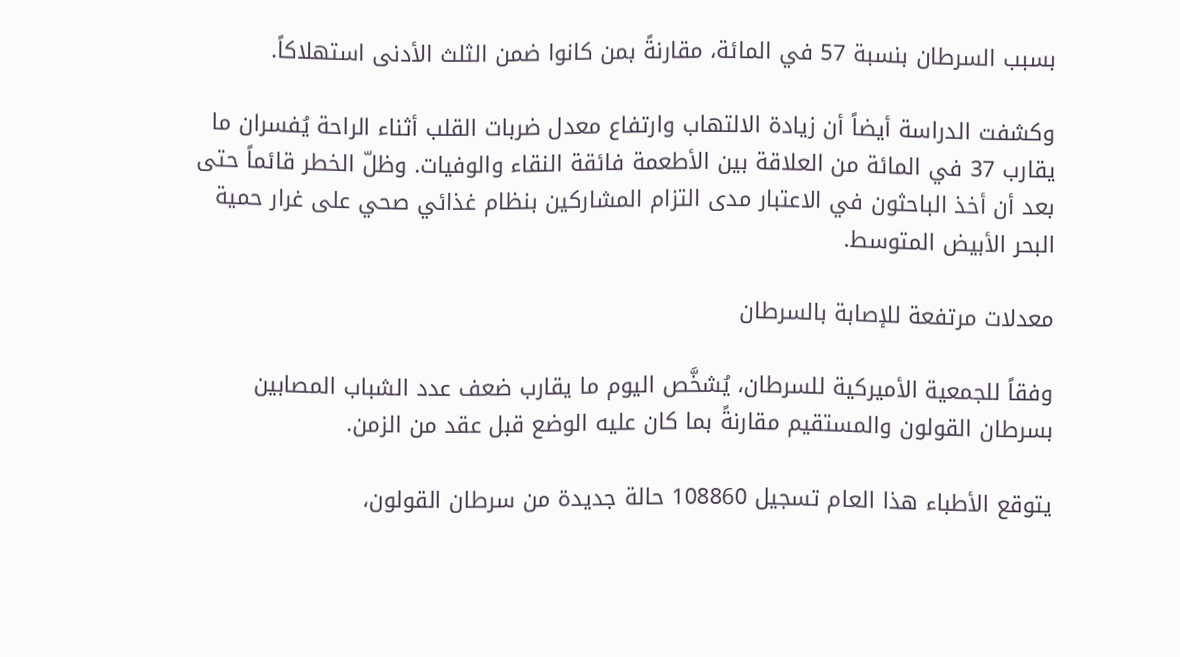بسبب السرطان بنسبة 57 في المائة، مقارنةً بمن كانوا ضمن الثلث الأدنى استهلاكاً.

وكشفت الدراسة أيضاً أن زيادة الالتهاب وارتفاع معدل ضربات القلب أثناء الراحة يُفسران ما يقارب 37 في المائة من العلاقة بين الأطعمة فائقة النقاء والوفيات. وظلّ الخطر قائماً حتى بعد أن أخذ الباحثون في الاعتبار مدى التزام المشاركين بنظام غذائي صحي على غرار حمية البحر الأبيض المتوسط.

معدلات مرتفعة للإصابة بالسرطان

وفقاً للجمعية الأميركية للسرطان، يُشخَّص اليوم ما يقارب ضعف عدد الشباب المصابين بسرطان القولون والمستقيم مقارنةً بما كان عليه الوضع قبل عقد من الزمن.

يتوقع الأطباء هذا العام تسجيل 108860 حالة جديدة من سرطان القولون،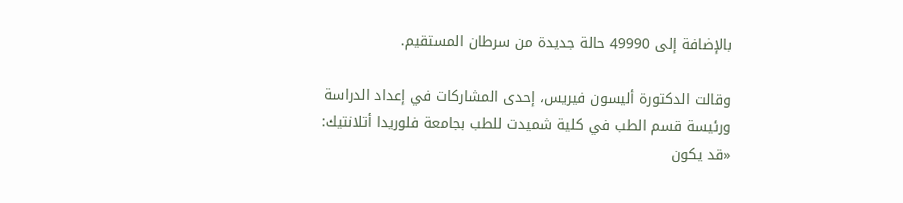بالإضافة إلى 49990 حالة جديدة من سرطان المستقيم.

وقالت الدكتورة أليسون فيريس، إحدى المشاركات في إعداد الدراسة ورئيسة قسم الطب في كلية شميدت للطب بجامعة فلوريدا أتلانتيك: «قد يكون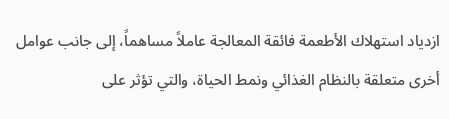ازدياد استهلاك الأطعمة فائقة المعالجة عاملاً مساهماً، إلى جانب عوامل أخرى متعلقة بالنظام الغذائي ونمط الحياة، والتي تؤثر على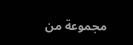مجموعة من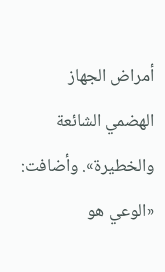أمراض الجهاز الهضمي الشائعة والخطيرة». وأضافت: «الوعي هو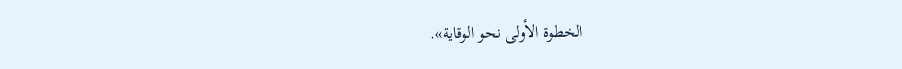الخطوة الأولى نحو الوقاية».